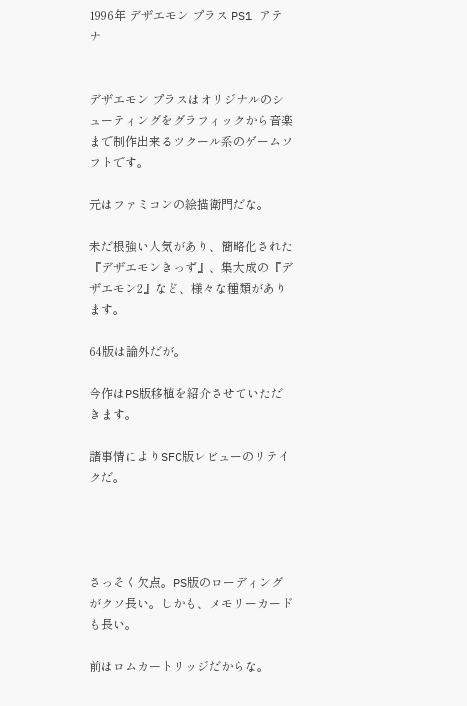1996年 デザエモン プラス PS1 アテナ


デザエモン プラスはオリジナルのシューティングをグラフィックから音楽まで制作出来るツクール系のゲームソフトです。

元はファミコンの絵描衛門だな。

未だ根強い人気があり、簡略化された『デザエモンきっず』、集大成の『デザエモン2』など、様々な種類があります。

64版は論外だが。

今作はPS版移植を紹介させていただきます。

諸事情によりSFC版レビューのリテイクだ。




さっそく欠点。PS版のローディングがクソ長い。しかも、メモリーカードも長い。

前はロムカートリッジだからな。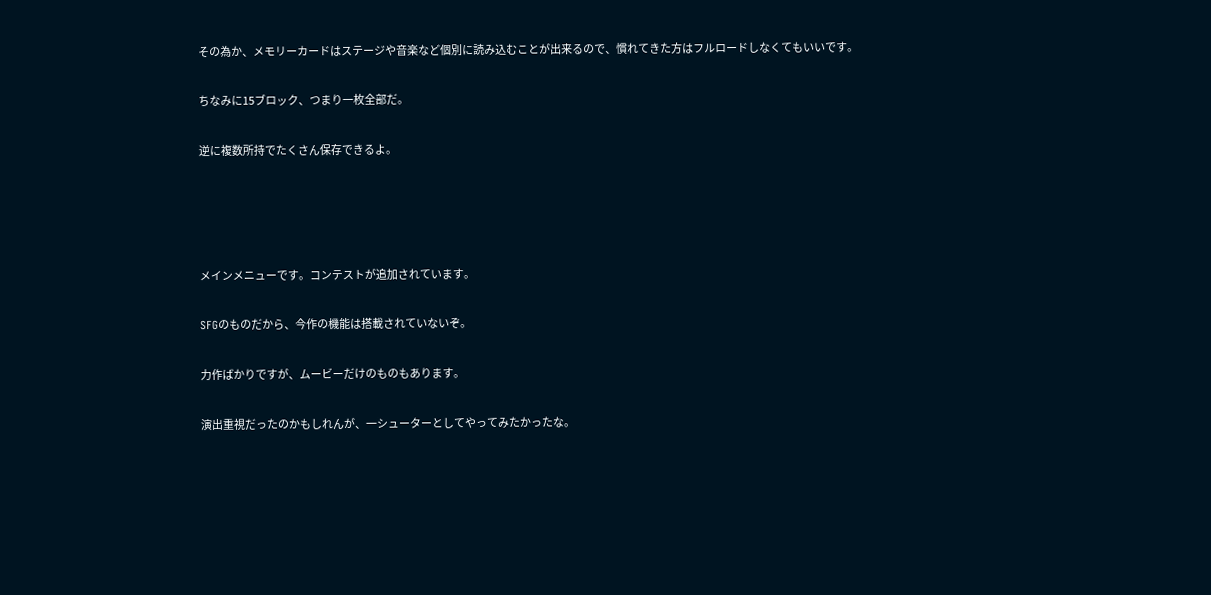その為か、メモリーカードはステージや音楽など個別に読み込むことが出来るので、慣れてきた方はフルロードしなくてもいいです。

ちなみに15ブロック、つまり一枚全部だ。

逆に複数所持でたくさん保存できるよ。




メインメニューです。コンテストが追加されています。

SFGのものだから、今作の機能は搭載されていないぞ。

力作ばかりですが、ムービーだけのものもあります。

演出重視だったのかもしれんが、一シューターとしてやってみたかったな。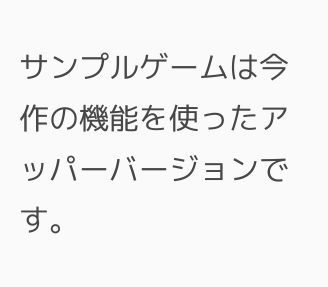サンプルゲームは今作の機能を使ったアッパーバージョンです。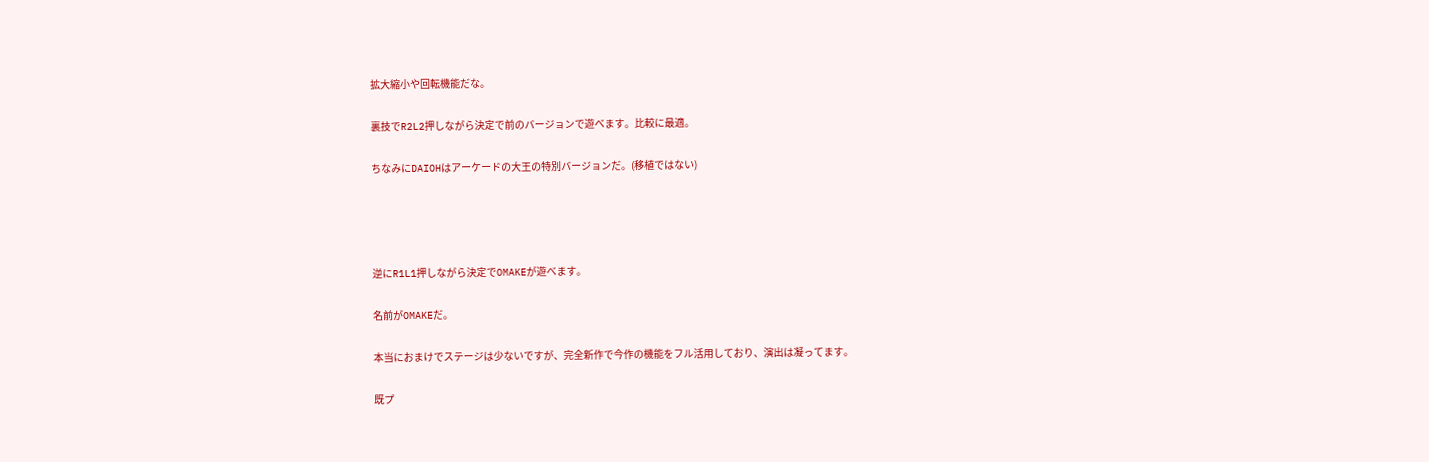拡大縮小や回転機能だな。

裏技でR2L2押しながら決定で前のバージョンで遊べます。比較に最適。

ちなみにDAIOHはアーケードの大王の特別バージョンだ。(移植ではない)




逆にR1L1押しながら決定でOMAKEが遊べます。

名前がOMAKEだ。

本当におまけでステージは少ないですが、完全新作で今作の機能をフル活用しており、演出は凝ってます。

既プ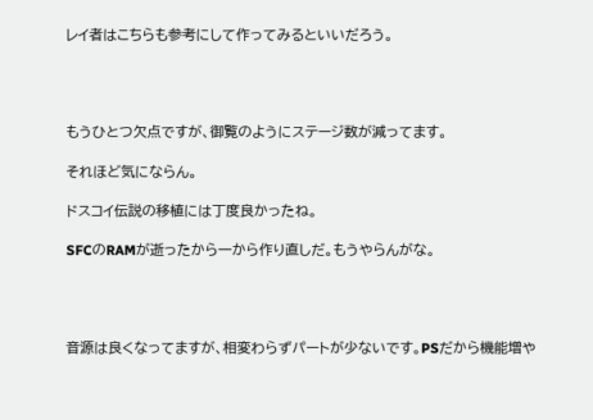レイ者はこちらも参考にして作ってみるといいだろう。




もうひとつ欠点ですが、御覧のようにステージ数が減ってます。

それほど気にならん。

ドスコイ伝説の移植には丁度良かったね。

SFCのRAMが逝ったから一から作り直しだ。もうやらんがな。




音源は良くなってますが、相変わらずパートが少ないです。PSだから機能増や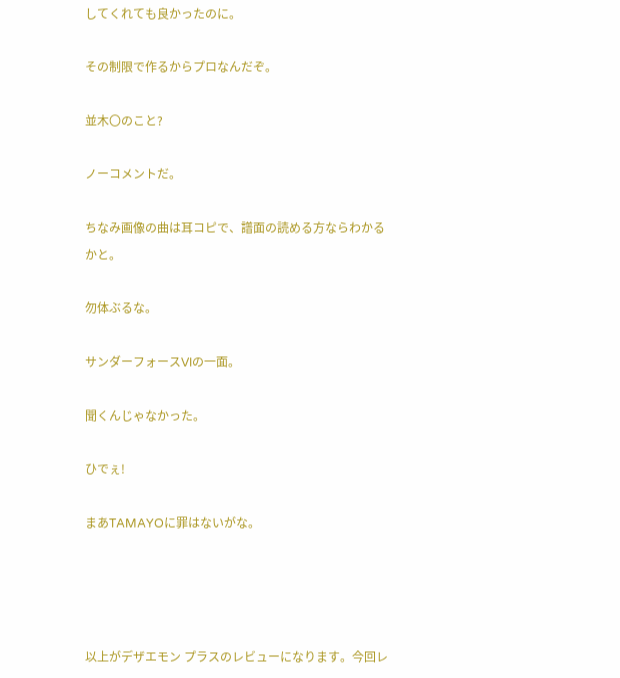してくれても良かったのに。

その制限で作るからプロなんだぞ。

並木〇のこと?

ノーコメントだ。

ちなみ画像の曲は耳コピで、譜面の読める方ならわかるかと。

勿体ぶるな。

サンダーフォースVIの一面。

聞くんじゃなかった。

ひでぇ!

まあTAMAYOに罪はないがな。




以上がデザエモン プラスのレビューになります。今回レ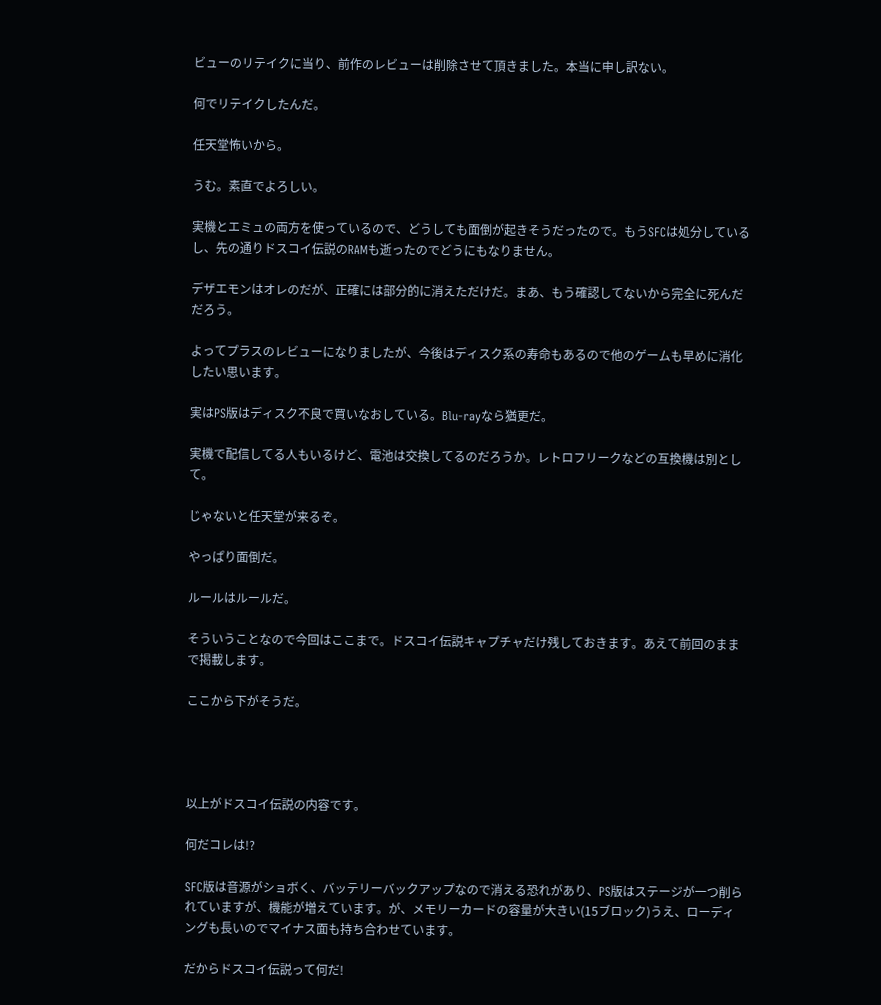ビューのリテイクに当り、前作のレビューは削除させて頂きました。本当に申し訳ない。

何でリテイクしたんだ。

任天堂怖いから。

うむ。素直でよろしい。

実機とエミュの両方を使っているので、どうしても面倒が起きそうだったので。もうSFCは処分しているし、先の通りドスコイ伝説のRAMも逝ったのでどうにもなりません。

デザエモンはオレのだが、正確には部分的に消えただけだ。まあ、もう確認してないから完全に死んだだろう。

よってプラスのレビューになりましたが、今後はディスク系の寿命もあるので他のゲームも早めに消化したい思います。

実はPS版はディスク不良で買いなおしている。Blu-rayなら猶更だ。

実機で配信してる人もいるけど、電池は交換してるのだろうか。レトロフリークなどの互換機は別として。

じゃないと任天堂が来るぞ。

やっぱり面倒だ。

ルールはルールだ。

そういうことなので今回はここまで。ドスコイ伝説キャプチャだけ残しておきます。あえて前回のままで掲載します。

ここから下がそうだ。




以上がドスコイ伝説の内容です。

何だコレは!?

SFC版は音源がショボく、バッテリーバックアップなので消える恐れがあり、PS版はステージが一つ削られていますが、機能が増えています。が、メモリーカードの容量が大きい(15ブロック)うえ、ローディングも長いのでマイナス面も持ち合わせています。

だからドスコイ伝説って何だ!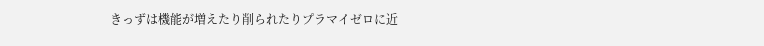きっずは機能が増えたり削られたりプラマイゼロに近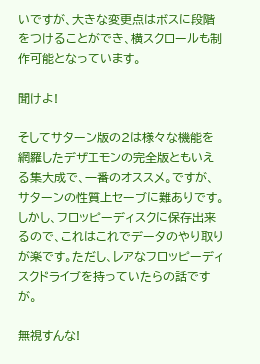いですが、大きな変更点はボスに段階をつけることができ、横スクロールも制作可能となっています。

聞けよ!

そしてサターン版の2は様々な機能を網羅したデザエモンの完全版ともいえる集大成で、一番のオススメ。ですが、サターンの性質上セーブに難ありです。しかし、フロッピーディスクに保存出来るので、これはこれでデータのやり取りが楽です。ただし、レアなフロッピーディスクドライブを持っていたらの話ですが。

無視すんな!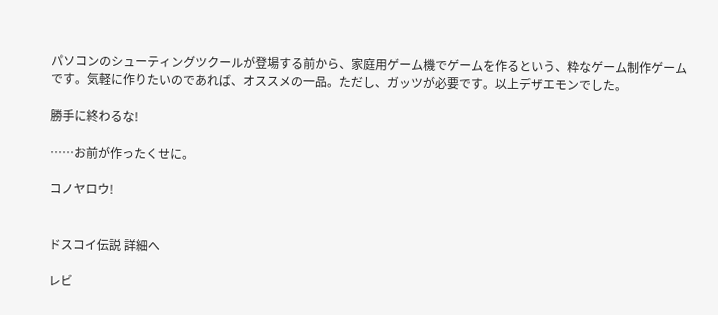パソコンのシューティングツクールが登場する前から、家庭用ゲーム機でゲームを作るという、粋なゲーム制作ゲームです。気軽に作りたいのであれば、オススメの一品。ただし、ガッツが必要です。以上デザエモンでした。

勝手に終わるな!

……お前が作ったくせに。

コノヤロウ!


ドスコイ伝説 詳細へ

レビ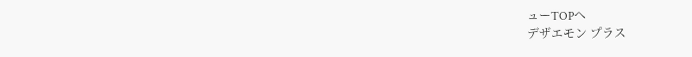ューTOPへ
デザエモン プラス